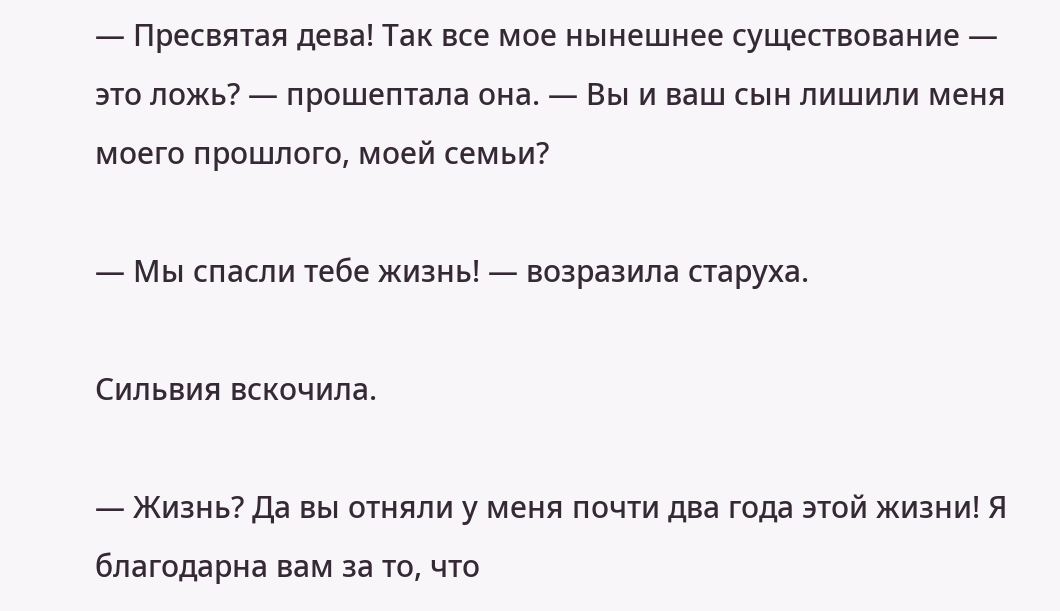— Пресвятая дева! Так все мое нынешнее существование — это ложь? — прошептала она. — Вы и ваш сын лишили меня моего прошлого, моей семьи?

— Мы спасли тебе жизнь! — возразила старуха.

Сильвия вскочила.

— Жизнь? Да вы отняли у меня почти два года этой жизни! Я благодарна вам за то, что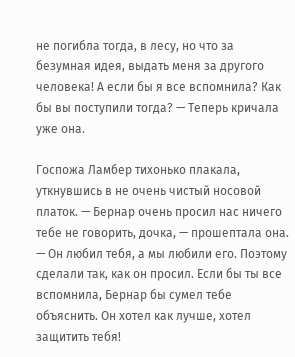не погибла тогда, в лесу, но что за безумная идея, выдать меня за другого человека! А если бы я все вспомнила? Как бы вы поступили тогда? — Теперь кричала уже она.

Госпожа Ламбер тихонько плакала, уткнувшись в не очень чистый носовой платок. — Бернар очень просил нас ничего тебе не говорить, дочка, — прошептала она. — Он любил тебя, а мы любили его. Поэтому сделали так, как он просил. Если бы ты все вспомнила, Бернар бы сумел тебе объяснить. Он хотел как лучше, хотел защитить тебя!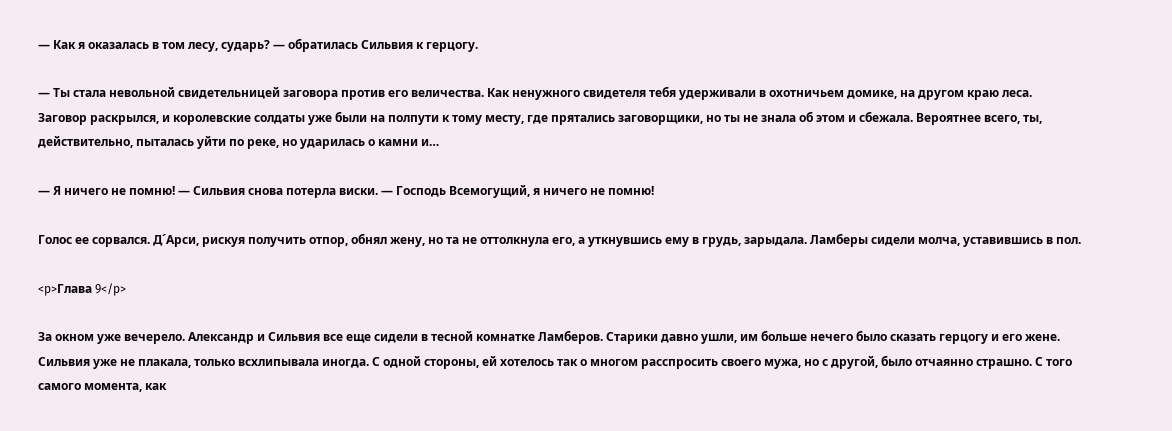— Как я оказалась в том лесу, сударь? — обратилась Сильвия к герцогу.

— Ты стала невольной свидетельницей заговора против его величества. Как ненужного свидетеля тебя удерживали в охотничьем домике, на другом краю леса. Заговор раскрылся, и королевские солдаты уже были на полпути к тому месту, где прятались заговорщики, но ты не знала об этом и сбежала. Вероятнее всего, ты, действительно, пыталась уйти по реке, но ударилась о камни и…

— Я ничего не помню! — Сильвия снова потерла виски. — Господь Всемогущий, я ничего не помню!

Голос ее сорвался. Д´Арси, рискуя получить отпор, обнял жену, но та не оттолкнула его, а уткнувшись ему в грудь, зарыдала. Ламберы сидели молча, уставившись в пол.

<p>Глава 9</p>

За окном уже вечерело. Александр и Сильвия все еще сидели в тесной комнатке Ламберов. Старики давно ушли, им больше нечего было сказать герцогу и его жене. Сильвия уже не плакала, только всхлипывала иногда. С одной стороны, ей хотелось так о многом расспросить своего мужа, но с другой, было отчаянно страшно. С того самого момента, как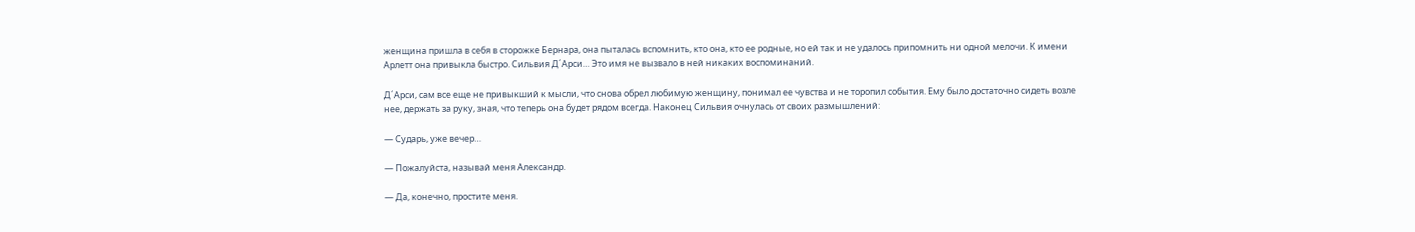женщина пришла в себя в сторожке Бернара, она пыталась вспомнить, кто она, кто ее родные, но ей так и не удалось припомнить ни одной мелочи. К имени Арлетт она привыкла быстро. Сильвия Д´Арси… Это имя не вызвало в ней никаких воспоминаний.

Д´Арси, сам все еще не привыкший к мысли, что снова обрел любимую женщину, понимал ее чувства и не торопил события. Ему было достаточно сидеть возле нее, держать за руку, зная, что теперь она будет рядом всегда. Наконец Сильвия очнулась от своих размышлений:

— Сударь, уже вечер…

— Пожалуйста, называй меня Александр.

— Да, конечно, простите меня.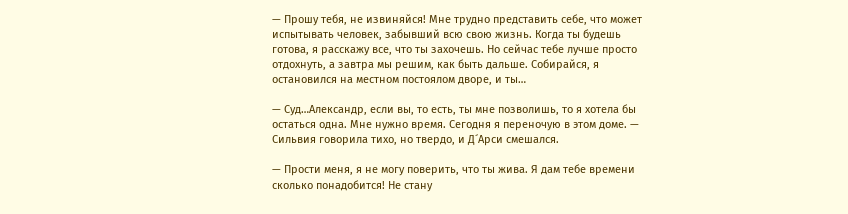— Прошу тебя, не извиняйся! Мне трудно представить себе, что может испытывать человек, забывший всю свою жизнь. Когда ты будешь готова, я расскажу все, что ты захочешь. Но сейчас тебе лучше просто отдохнуть, а завтра мы решим, как быть дальше. Собирайся, я остановился на местном постоялом дворе, и ты…

— Суд…Александр, если вы, то есть, ты мне позволишь, то я хотела бы остаться одна. Мне нужно время. Сегодня я переночую в этом доме. — Сильвия говорила тихо, но твердо, и Д´Арси смешался.

— Прости меня, я не могу поверить, что ты жива. Я дам тебе времени сколько понадобится! Не стану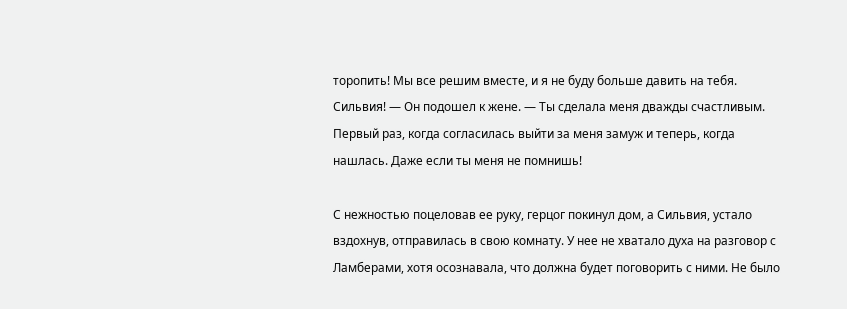торопить! Мы все решим вместе, и я не буду больше давить на тебя. Сильвия! — Он подошел к жене. — Ты сделала меня дважды счастливым. Первый раз, когда согласилась выйти за меня замуж и теперь, когда нашлась. Даже если ты меня не помнишь!

С нежностью поцеловав ее руку, герцог покинул дом, а Сильвия, устало вздохнув, отправилась в свою комнату. У нее не хватало духа на разговор с Ламберами, хотя осознавала, что должна будет поговорить с ними. Не было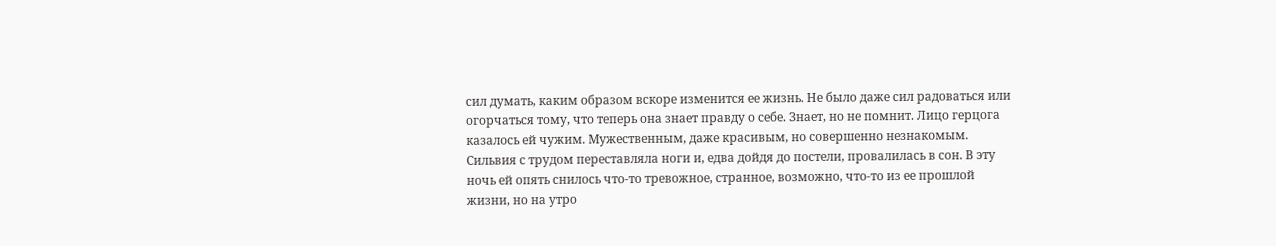сил думать, каким образом вскоре изменится ее жизнь. Не было даже сил радоваться или огорчаться тому, что теперь она знает правду о себе. Знает, но не помнит. Лицо герцога казалось ей чужим. Мужественным, даже красивым, но совершенно незнакомым. Сильвия с трудом переставляла ноги и, едва дойдя до постели, провалилась в сон. В эту ночь ей опять снилось что-то тревожное, странное, возможно, что-то из ее прошлой жизни, но на утро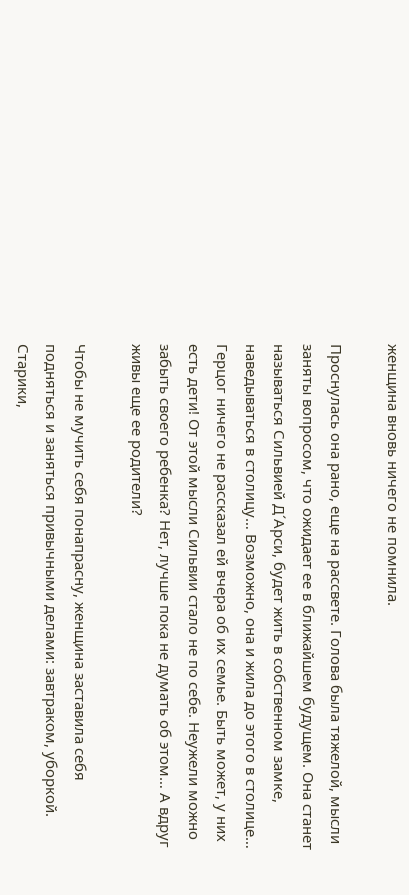женщина вновь ничего не помнила.

Проснулась она рано, еще на рассвете. Голова была тяжелой, мысли заняты вопросом, что ожидает ее в ближайшем будущем. Она станет называться Сильвией Д´Арси, будет жить в собственном замке, наведываться в столицу… Возможно, она и жила до этого в столице… Герцог ничего не рассказал ей вчера об их семье. Быть может, у них есть дети! От этой мысли Сильвии стало не по себе. Неужели можно забыть своего ребенка? Нет, лучше пока не думать об этом… А вдруг живы еще ее родители?

Чтобы не мучить себя понапрасну, женщина заставила себя подняться и заняться привычными делами: завтраком, уборкой. Старики,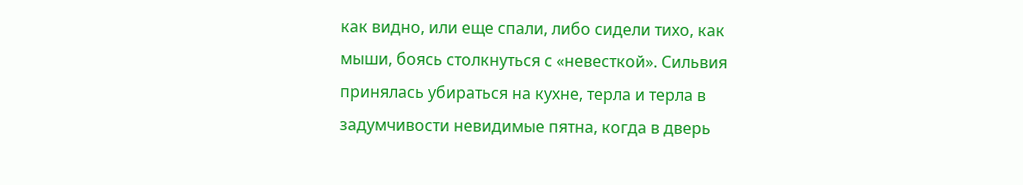как видно, или еще спали, либо сидели тихо, как мыши, боясь столкнуться с «невесткой». Сильвия принялась убираться на кухне, терла и терла в задумчивости невидимые пятна, когда в дверь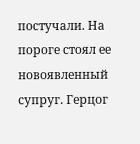постучали. На пороге стоял ее новоявленный супруг. Герцог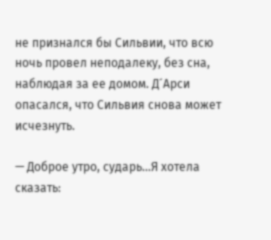не признался бы Сильвии, что всю ночь провел неподалеку, без сна, наблюдая за ее домом. Д´Арси опасался, что Сильвия снова может исчезнуть.

— Доброе утро, сударь…Я хотела сказать: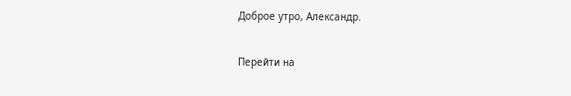Доброе утро, Александр.

Перейти на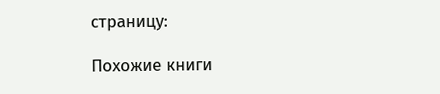страницу:

Похожие книги